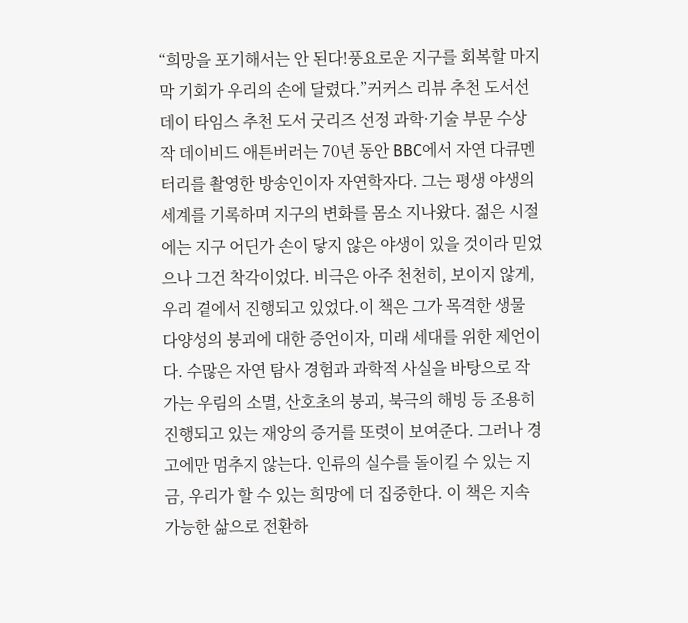“희망을 포기해서는 안 된다!풍요로운 지구를 회복할 마지막 기회가 우리의 손에 달렸다.”커커스 리뷰 추천 도서선데이 타임스 추천 도서 굿리즈 선정 과학·기술 부문 수상작 데이비드 애튼버러는 70년 동안 BBC에서 자연 다큐멘터리를 촬영한 방송인이자 자연학자다. 그는 평생 야생의 세계를 기록하며 지구의 변화를 몸소 지나왔다. 젊은 시절에는 지구 어딘가 손이 닿지 않은 야생이 있을 것이라 믿었으나 그건 착각이었다. 비극은 아주 천천히, 보이지 않게, 우리 곁에서 진행되고 있었다.이 책은 그가 목격한 생물 다양성의 붕괴에 대한 증언이자, 미래 세대를 위한 제언이다. 수많은 자연 탐사 경험과 과학적 사실을 바탕으로 작가는 우림의 소멸, 산호초의 붕괴, 북극의 해빙 등 조용히 진행되고 있는 재앙의 증거를 또렷이 보여준다. 그러나 경고에만 멈추지 않는다. 인류의 실수를 돌이킬 수 있는 지금, 우리가 할 수 있는 희망에 더 집중한다. 이 책은 지속 가능한 삶으로 전환하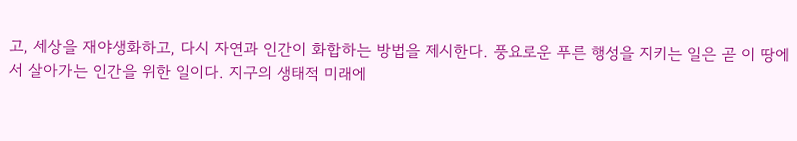고, 세상을 재야생화하고, 다시 자연과 인간이 화합하는 방법을 제시한다. 풍요로운 푸른 행성을 지키는 일은 곧 이 땅에서 살아가는 인간을 위한 일이다. 지구의 생태적 미래에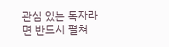관심 있는 독자라면 반드시 펼쳐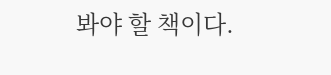봐야 할 책이다.